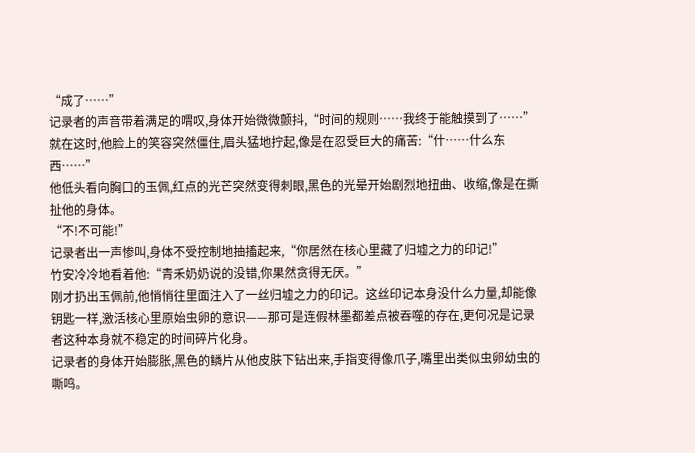“成了……”
记录者的声音带着满足的喟叹,身体开始微微颤抖,“时间的规则……我终于能触摸到了……”
就在这时,他脸上的笑容突然僵住,眉头猛地拧起,像是在忍受巨大的痛苦:“什……什么东西……”
他低头看向胸口的玉佩,红点的光芒突然变得刺眼,黑色的光晕开始剧烈地扭曲、收缩,像是在撕扯他的身体。
“不!不可能!”
记录者出一声惨叫,身体不受控制地抽搐起来,“你居然在核心里藏了归墟之力的印记!”
竹安冷冷地看着他:“青禾奶奶说的没错,你果然贪得无厌。”
刚才扔出玉佩前,他悄悄往里面注入了一丝归墟之力的印记。这丝印记本身没什么力量,却能像钥匙一样,激活核心里原始虫卵的意识——那可是连假林墨都差点被吞噬的存在,更何况是记录者这种本身就不稳定的时间碎片化身。
记录者的身体开始膨胀,黑色的鳞片从他皮肤下钻出来,手指变得像爪子,嘴里出类似虫卵幼虫的嘶鸣。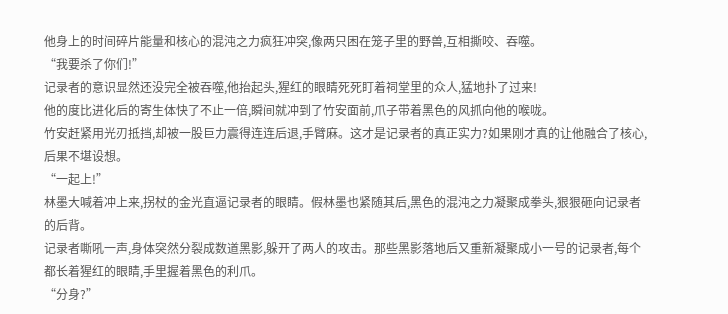他身上的时间碎片能量和核心的混沌之力疯狂冲突,像两只困在笼子里的野兽,互相撕咬、吞噬。
“我要杀了你们!”
记录者的意识显然还没完全被吞噬,他抬起头,猩红的眼睛死死盯着祠堂里的众人,猛地扑了过来!
他的度比进化后的寄生体快了不止一倍,瞬间就冲到了竹安面前,爪子带着黑色的风抓向他的喉咙。
竹安赶紧用光刃抵挡,却被一股巨力震得连连后退,手臂麻。这才是记录者的真正实力?如果刚才真的让他融合了核心,后果不堪设想。
“一起上!”
林墨大喊着冲上来,拐杖的金光直逼记录者的眼睛。假林墨也紧随其后,黑色的混沌之力凝聚成拳头,狠狠砸向记录者的后背。
记录者嘶吼一声,身体突然分裂成数道黑影,躲开了两人的攻击。那些黑影落地后又重新凝聚成小一号的记录者,每个都长着猩红的眼睛,手里握着黑色的利爪。
“分身?”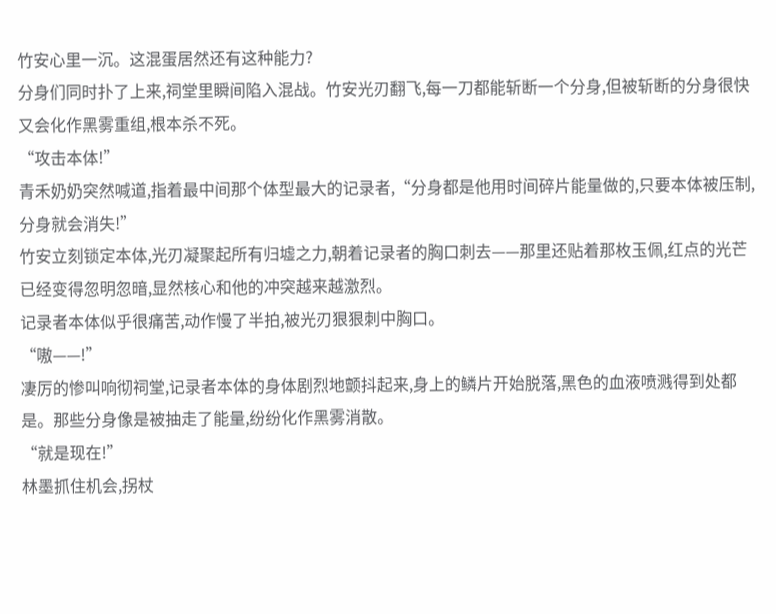竹安心里一沉。这混蛋居然还有这种能力?
分身们同时扑了上来,祠堂里瞬间陷入混战。竹安光刃翻飞,每一刀都能斩断一个分身,但被斩断的分身很快又会化作黑雾重组,根本杀不死。
“攻击本体!”
青禾奶奶突然喊道,指着最中间那个体型最大的记录者,“分身都是他用时间碎片能量做的,只要本体被压制,分身就会消失!”
竹安立刻锁定本体,光刃凝聚起所有归墟之力,朝着记录者的胸口刺去——那里还贴着那枚玉佩,红点的光芒已经变得忽明忽暗,显然核心和他的冲突越来越激烈。
记录者本体似乎很痛苦,动作慢了半拍,被光刃狠狠刺中胸口。
“嗷——!”
凄厉的惨叫响彻祠堂,记录者本体的身体剧烈地颤抖起来,身上的鳞片开始脱落,黑色的血液喷溅得到处都是。那些分身像是被抽走了能量,纷纷化作黑雾消散。
“就是现在!”
林墨抓住机会,拐杖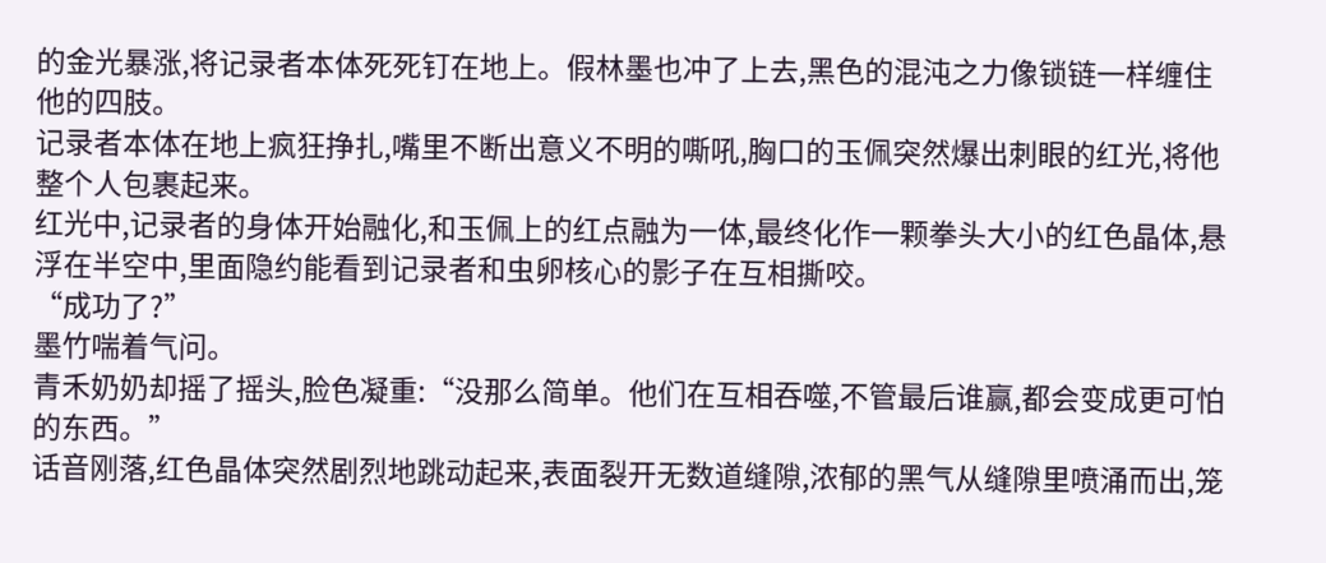的金光暴涨,将记录者本体死死钉在地上。假林墨也冲了上去,黑色的混沌之力像锁链一样缠住他的四肢。
记录者本体在地上疯狂挣扎,嘴里不断出意义不明的嘶吼,胸口的玉佩突然爆出刺眼的红光,将他整个人包裹起来。
红光中,记录者的身体开始融化,和玉佩上的红点融为一体,最终化作一颗拳头大小的红色晶体,悬浮在半空中,里面隐约能看到记录者和虫卵核心的影子在互相撕咬。
“成功了?”
墨竹喘着气问。
青禾奶奶却摇了摇头,脸色凝重:“没那么简单。他们在互相吞噬,不管最后谁赢,都会变成更可怕的东西。”
话音刚落,红色晶体突然剧烈地跳动起来,表面裂开无数道缝隙,浓郁的黑气从缝隙里喷涌而出,笼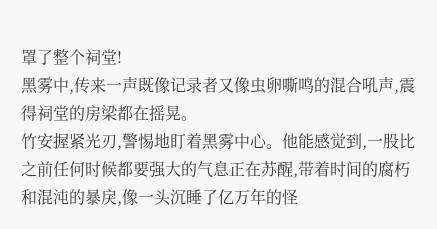罩了整个祠堂!
黑雾中,传来一声既像记录者又像虫卵嘶鸣的混合吼声,震得祠堂的房梁都在摇晃。
竹安握紧光刃,警惕地盯着黑雾中心。他能感觉到,一股比之前任何时候都要强大的气息正在苏醒,带着时间的腐朽和混沌的暴戾,像一头沉睡了亿万年的怪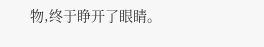物,终于睁开了眼睛。